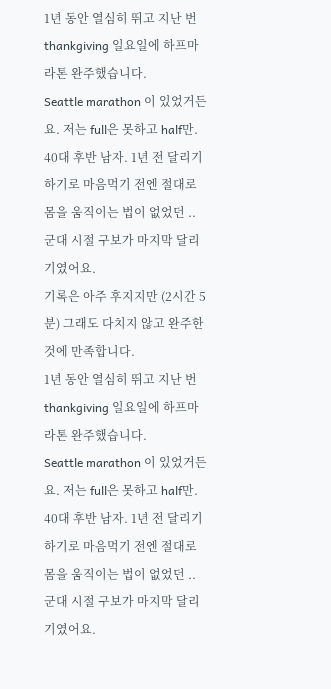1년 동안 열심히 뛰고 지난 번 thankgiving 일요일에 하프마라톤 완주했습니다.
Seattle marathon 이 있었거든요. 저는 full은 못하고 half만.
40대 후반 남자. 1년 전 달리기 하기로 마음먹기 전엔 절대로 몸을 움직이는 법이 없었던 .. 군대 시절 구보가 마지막 달리기였어요.
기록은 아주 후지지만 (2시간 5분) 그래도 다치지 않고 완주한 것에 만족합니다.
1년 동안 열심히 뛰고 지난 번 thankgiving 일요일에 하프마라톤 완주했습니다.
Seattle marathon 이 있었거든요. 저는 full은 못하고 half만.
40대 후반 남자. 1년 전 달리기 하기로 마음먹기 전엔 절대로 몸을 움직이는 법이 없었던 .. 군대 시절 구보가 마지막 달리기였어요.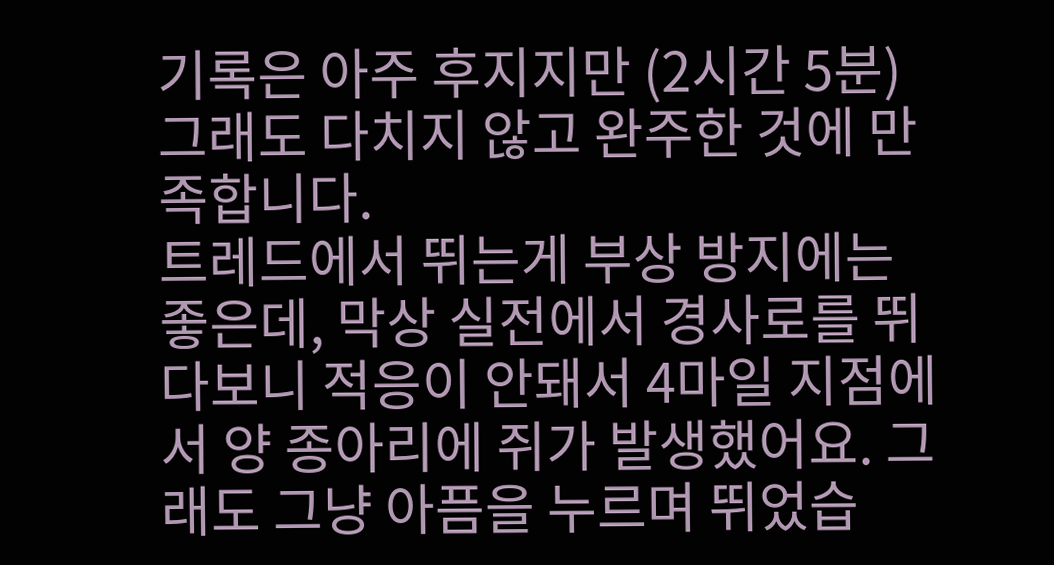기록은 아주 후지지만 (2시간 5분) 그래도 다치지 않고 완주한 것에 만족합니다.
트레드에서 뛰는게 부상 방지에는 좋은데, 막상 실전에서 경사로를 뛰다보니 적응이 안돼서 4마일 지점에서 양 종아리에 쥐가 발생했어요. 그래도 그냥 아픔을 누르며 뛰었습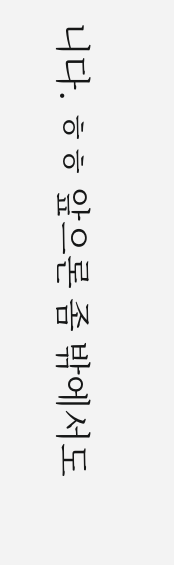니다. ㅎㅎ 앞으론 좀 밖에서도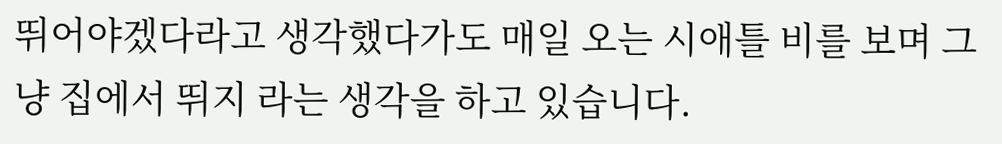뛰어야겠다라고 생각했다가도 매일 오는 시애틀 비를 보며 그냥 집에서 뛰지 라는 생각을 하고 있습니다.